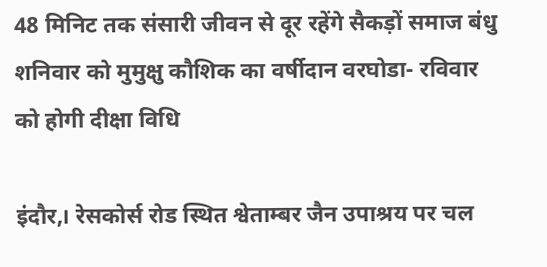48 मिनिट तक संसारी जीवन से दूर रहेंगे सैकड़ों समाज बंधु
शनिवार को मुमुक्षु कौशिक का वर्षीदान वरघोडा- रविवार को होगी दीक्षा विधि

इंदौर,। रेसकोर्स रोड स्थित श्वेताम्बर जैन उपाश्रय पर चल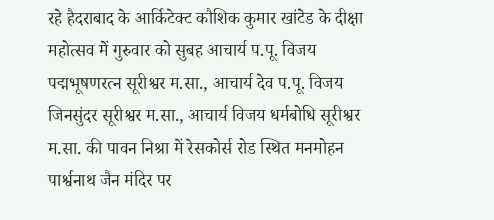रहे हैदराबाद के आर्किटेक्ट कौशिक कुमार खांटेड के दीक्षा महोत्सव में गुरुवार को सुबह आचार्य प.पू. विजय पद्मभूषणरत्न सूरीश्वर म.सा., आचार्य देव प.पू. विजय जिनसुंदर सूरीश्वर म.सा., आचार्य विजय धर्मबोधि सूरीश्वर म.सा. की पावन निश्रा में रेसकोर्स रोड स्थित मनमोहन पार्श्वनाथ जैन मंदिर पर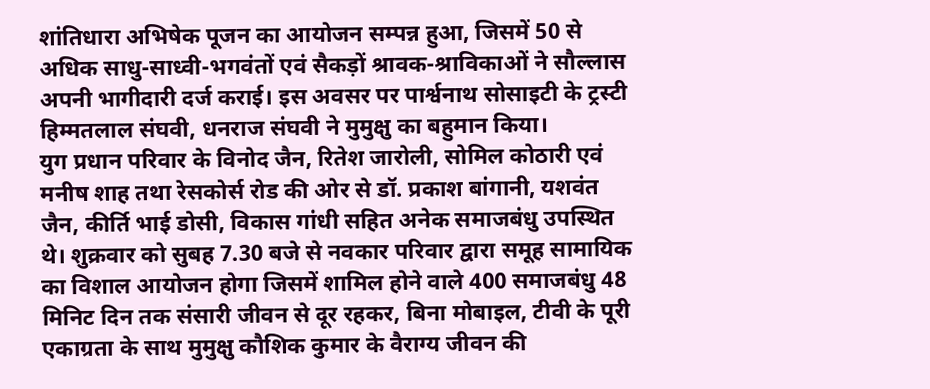शांतिधारा अभिषेक पूजन का आयोजन सम्पन्न हुआ, जिसमें 50 से अधिक साधु-साध्वी-भगवंतों एवं सैकड़ों श्रावक-श्राविकाओं ने सौल्लास अपनी भागीदारी दर्ज कराई। इस अवसर पर पार्श्वनाथ सोसाइटी के ट्रस्टी हिम्मतलाल संघवी, धनराज संघवी ने मुमुक्षु का बहुमान किया।
युग प्रधान परिवार के विनोद जैन, रितेश जारोली, सोमिल कोठारी एवं मनीष शाह तथा रेसकोर्स रोड की ओर से डॉ. प्रकाश बांगानी, यशवंत जैन, कीर्ति भाई डोसी, विकास गांधी सहित अनेक समाजबंधु उपस्थित थे। शुक्रवार को सुबह 7.30 बजे से नवकार परिवार द्वारा समूह सामायिक का विशाल आयोजन होगा जिसमें शामिल होने वाले 400 समाजबंधु 48 मिनिट दिन तक संसारी जीवन से दूर रहकर, बिना मोबाइल, टीवी के पूरी एकाग्रता के साथ मुमुक्षु कौशिक कुमार के वैराग्य जीवन की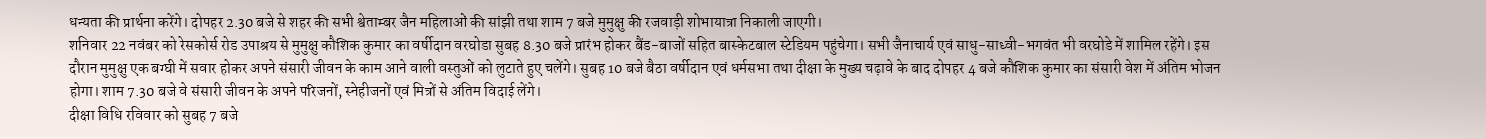धन्यता की प्रार्थना करेंगे। दोपहर 2.30 बजे से शहर की सभी श्वेताम्बर जैन महिलाओं की सांझी तथा शाम 7 बजे मुमुक्षु की रजवाड़ी शोभायात्रा निकाली जाएगी।
शनिवार 22 नवंबर को रेसकोर्स रोड उपाश्रय से मुमुक्षु कौशिक कुमार का वर्षीदान वरघोडा सुबह 8.30 बजे प्रारंभ होकर बैंड-बाजों सहित बास्केटबाल स्टेडियम पहुंचेगा। सभी जैनाचार्य एवं साधु-साध्वी-भगवंत भी वरघोडे में शामिल रहेंगे। इस दौरान मुमुक्षु एक बग्घी में सवार होकर अपने संसारी जीवन के काम आने वाली वस्तुओं को लुटाते हुए चलेंगे। सुबह 10 बजे बैठा वर्षीदान एवं धर्मसभा तथा दीक्षा के मुख्य चढ़ावे के बाद दोपहर 4 बजे कौशिक कुमार का संसारी वेश में अंतिम भोजन होगा। शाम 7.30 बजे वे संसारी जीवन के अपने परिजनों, स्नेहीजनों एवं मित्रों से अंतिम विदाई लेंगे।
दीक्षा विधि रविवार को सुबह 7 बजे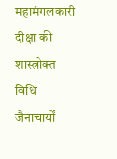महामंगलकारी दीक्षा की शास्त्रोक्त विधि जैनाचार्यों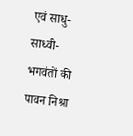एवं साधु-साध्वी-भगवंतों की पावन निश्रा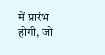में प्रारंभ होगी, जो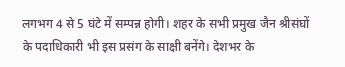लगभग 4 से 5 घंटे में सम्पन्न होगी। शहर के सभी प्रमुख जैन श्रीसंघों के पदाधिकारी भी इस प्रसंग के साक्षी बनेंगे। देशभर के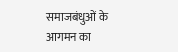समाजबंधुओं के आगमन का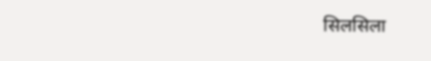सिलसिला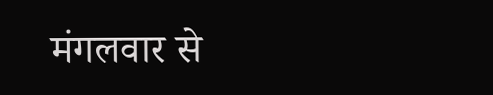मंगलवार से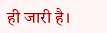ही जारी है।